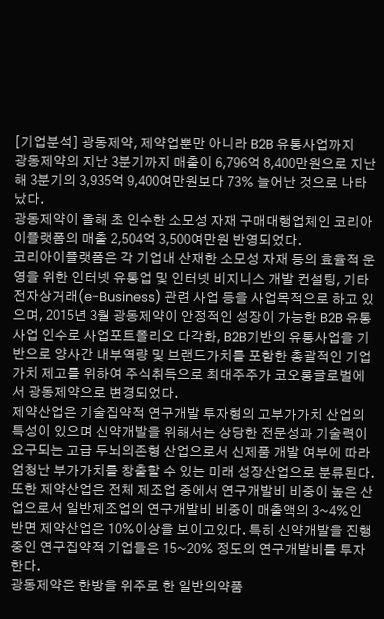[기업분석] 광동제약, 제약업뿐만 아니라 B2B 유통사업까지
광동제약의 지난 3분기까지 매출이 6,796억 8,400만원으로 지난해 3분기의 3,935억 9,400여만원보다 73% 늘어난 것으로 나타났다.
광동제약이 올해 초 인수한 소모성 자재 구매대행업체인 코리아이플랫폼의 매출 2,504억 3,500여만원 반영되었다.
코리아이플랫폼은 각 기업내 산재한 소모성 자재 등의 효율적 운영을 위한 인터넷 유통업 및 인터넷 비지니스 개발 컨설팅, 기타 전자상거래(e-Business) 관련 사업 등을 사업목적으로 하고 있으며, 2015년 3월 광동제약이 안정적인 성장이 가능한 B2B 유통사업 인수로 사업포트폴리오 다각화, B2B기반의 유통사업을 기반으로 양사간 내부역량 및 브랜드가치를 포함한 총괄적인 기업가치 제고를 위하여 주식취득으로 최대주주가 코오롱글로벌에서 광동제약으로 변경되었다.
제약산업은 기술집약적 연구개발 투자형의 고부가가치 산업의 특성이 있으며 신약개발을 위해서는 상당한 전문성과 기술력이 요구되는 고급 두뇌의존형 산업으로서 신제품 개발 여부에 따라 엄청난 부가가치를 창출할 수 있는 미래 성장산업으로 분류된다.
또한 제약산업은 전체 제조업 중에서 연구개발비 비중이 높은 산업으로서 일반제조업의 연구개발비 비중이 매출액의 3~4%인 반면 제약산업은 10%이상을 보이고있다. 특히 신약개발을 진행중인 연구집약적 기업들은 15~20% 정도의 연구개발비를 투자한다.
광동제약은 한방을 위주로 한 일반의약품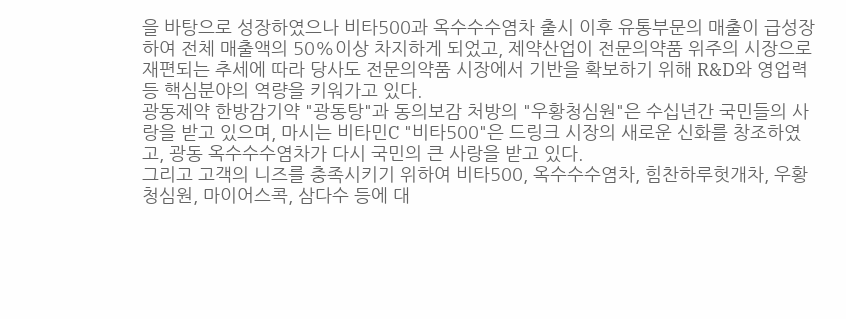을 바탕으로 성장하였으나 비타500과 옥수수수염차 출시 이후 유통부문의 매출이 급성장하여 전체 매출액의 50%이상 차지하게 되었고, 제약산업이 전문의약품 위주의 시장으로 재편되는 추세에 따라 당사도 전문의약품 시장에서 기반을 확보하기 위해 R&D와 영업력 등 핵심분야의 역량을 키워가고 있다.
광동제약 한방감기약 "광동탕"과 동의보감 처방의 "우황청심원"은 수십년간 국민들의 사랑을 받고 있으며, 마시는 비타민C "비타500"은 드링크 시장의 새로운 신화를 창조하였고, 광동 옥수수수염차가 다시 국민의 큰 사랑을 받고 있다.
그리고 고객의 니즈를 충족시키기 위하여 비타500, 옥수수수염차, 힘찬하루헛개차, 우황청심원, 마이어스콕, 삼다수 등에 대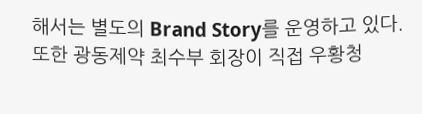해서는 별도의 Brand Story를 운영하고 있다. 또한 광동제약 최수부 회장이 직접 우황청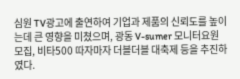심원 TV광고에 출연하여 기업과 제품의 신뢰도를 높이는데 큰 영향을 미쳤으며, 광동 V-sumer 모니터요원 모집, 비타500 따자마자 더블더블 대축제 등을 추진하였다.